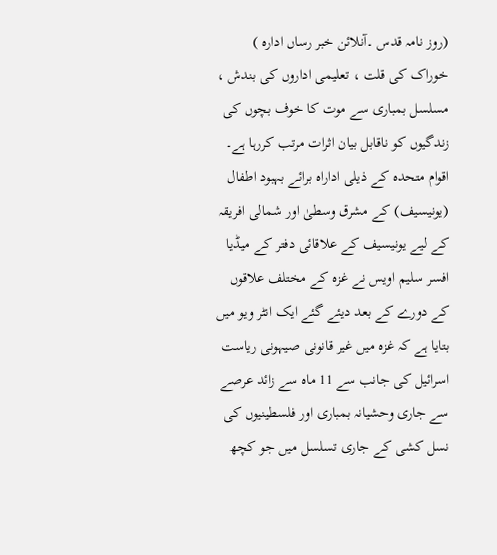(روز نامہ قدس ۔آنلائن خبر رساں ادارہ ) خوراک کی قلت ، تعلیمی اداروں کی بندش ، مسلسل بمباری سے موت کا خوف بچوں کی زندگیوں کو ناقابل بیان اثرات مرتب کررہا ہے۔
اقوام متحدہ کے ذیلی اداراہ برائے بہبود اطفال (یونیسیف) کے مشرق وسطیٰ اور شمالی افریقہ کے لیے یونیسیف کے علاقائی دفتر کے میڈیا افسر سلیم اویس نے غزہ کے مختلف علاقوں کے دورے کے بعد دیئے گئے ایک انٹر ویو میں بتایا ہے کہ غزہ میں غیر قانونی صیہونی ریاست اسرائیل کی جانب سے 11 ماہ سے زائد عرصے سے جاری وحشیانہ بمباری اور فلسطینیوں کی نسل کشی کے جاری تسلسل میں جو کچھ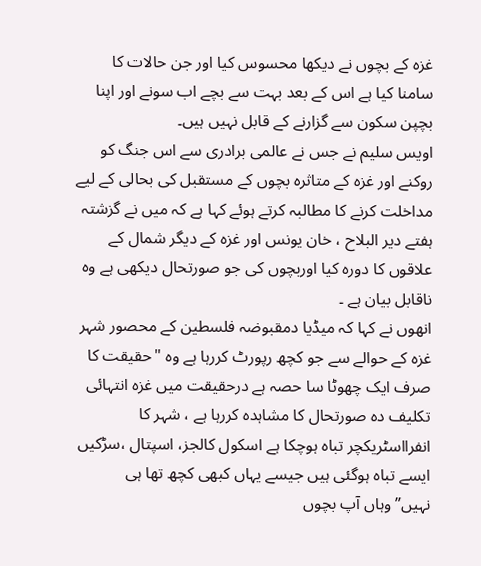غزہ کے بچوں نے دیکھا محسوس کیا اور جن حالات کا سامنا کیا ہے اس کے بعد بہت سے بچے اب سونے اور اپنا بچپن سکون سے گزارنے کے قابل نہیں ہیں۔
اویس سلیم نے جس نے عالمی برادری سے اس جنگ کو روکنے اور غزہ کے متاثرہ بچوں کے مستقبل کی بحالی کے لیے مداخلت کرنے کا مطالبہ کرتے ہوئے کہا ہے کہ میں نے گزشتہ ہفتے دیر البلاح ، خان یونس اور غزہ کے دیگر شمال کے علاقوں کا دورہ کیا اوربچوں کی جو صورتحال دیکھی ہے وہ ناقابل بیان ہے ۔
انھوں نے کہا کہ میڈیا دمقبوضہ فلسطین کے محصور شہر غزہ کے حوالے سے جو کچھ رپورٹ کررہا ہے وہ "حقیقت کا صرف ایک چھوٹا سا حصہ ہے درحقیقت میں غزہ انتہائی تکلیف دہ صورتحال کا مشاہدہ کررہا ہے ، شہر کا انفرااسٹریکچر تباہ ہوچکا ہے اسکول کالجز، اسپتال ،سڑکیں ایسے تباہ ہوگئی ہیں جیسے یہاں کبھی کچھ تھا ہی نہیں”وہاں آپ بچوں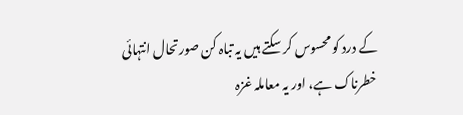کے درد کو محسوس کر سکتے ہیں یہ تباہ کن صورتحال انتہائی خطرناک ہے، اور یہ معاملہ غزہ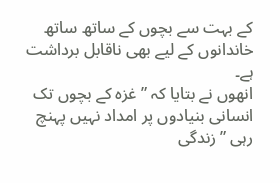کے بہت سے بچوں کے ساتھ ساتھ خاندانوں کے لیے بھی ناقابل برداشت ہے۔
انھوں نے بتایا کہ ” غزہ کے بچوں تک انسانی بنیادوں پر امداد نہیں پہنچ رہی ” زندگی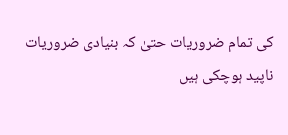کی تمام ضروریات حتیٰ کہ بنیادی ضروریات ناپید ہوچکی ہیں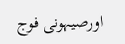اورصیہونی فوج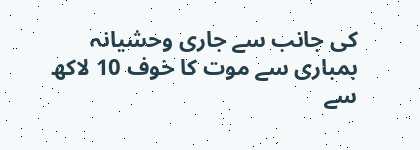کی جانب سے جاری وحشیانہ بمباری سے موت کا خوف 10 لاکھ سے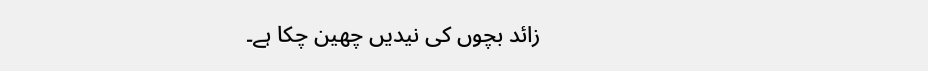زائد بچوں کی نیدیں چھین چکا ہے۔